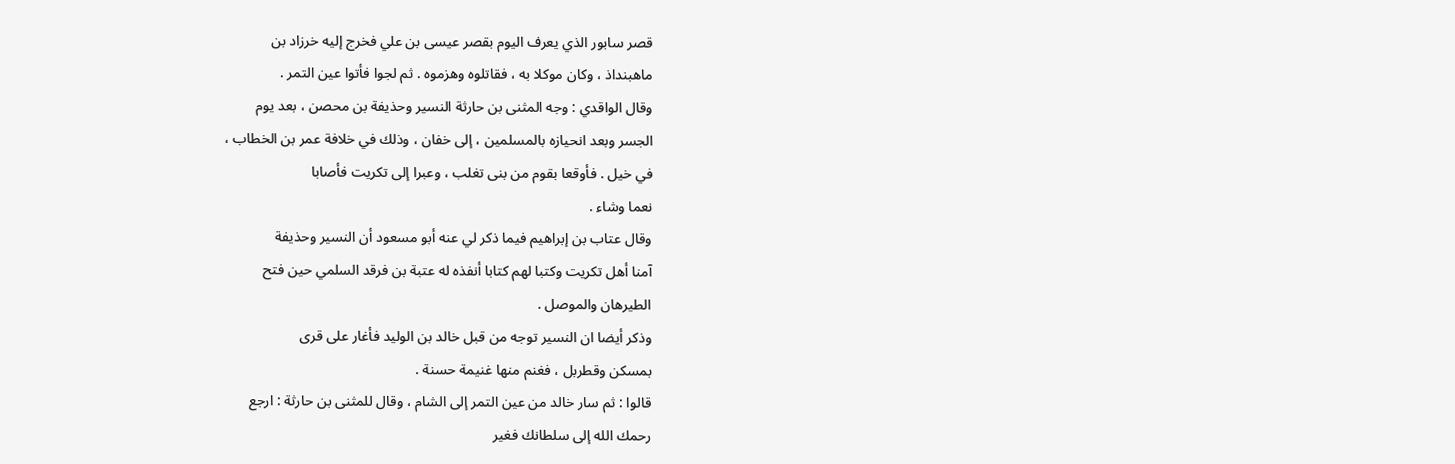قصر سابور الذي يعرف اليوم بقصر عيسى بن علي فخرج إليه خرزاد بن
ماهبنداذ ، وكان موكلا به ، فقاتلوه وهزموه . ثم لجوا فأتوا عين التمر .
وقال الواقدي : وجه المثنى بن حارثة النسير وحذيفة بن محصن ، بعد يوم
الجسر وبعد انحيازه بالمسلمين ، إلى خفان ، وذلك في خلافة عمر بن الخطاب ،
في خيل . فأوقعا بقوم من بنى تغلب ، وعبرا إلى تكريت فأصابا
نعما وشاء .
وقال عتاب بن إبراهيم فيما ذكر لي عنه أبو مسعود أن النسير وحذيفة
آمنا أهل تكريت وكتبا لهم كتابا أنفذه له عتبة بن فرقد السلمي حين فتح
الطيرهان والموصل .
وذكر أيضا ان النسير توجه من قبل خالد بن الوليد فأغار على قرى
بمسكن وقطربل ، فغنم منها غنيمة حسنة .
قالوا : ثم سار خالد من عين التمر إلى الشام ، وقال للمثنى بن حارثة : ارجع
رحمك الله إلى سلطانك فغير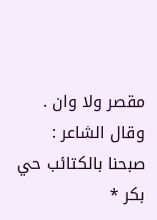مقصر ولا وان .
وقال الشاعر :
صبحنا بالكتائب حي بكر *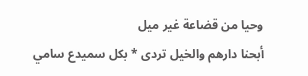وحيا من قضاعة غير ميل
أبحنا دارهم والخيل تردى * بكل سميدع سامي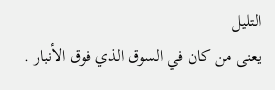التليل
يعنى من كان في السوق الذي فوق الأنبار .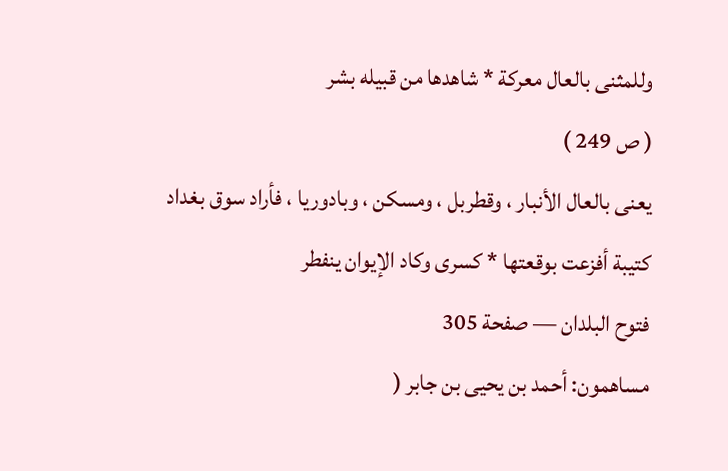وللمثنى بالعال معركة * شاهدها من قبيله بشر
( ص 249 )
يعنى بالعال الأنبار ، وقطربل ، ومسكن ، وبادوريا ، فأراد سوق بغداد
كتيبة أفزعت بوقعتها * كسرى وكاد الإيوان ينفطر
فتوح البلدان — صفحة 305
مساهمون: أحمد بن يحيى بن جابر (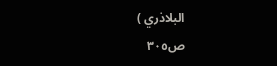البلاذري )
ص٣٠٥